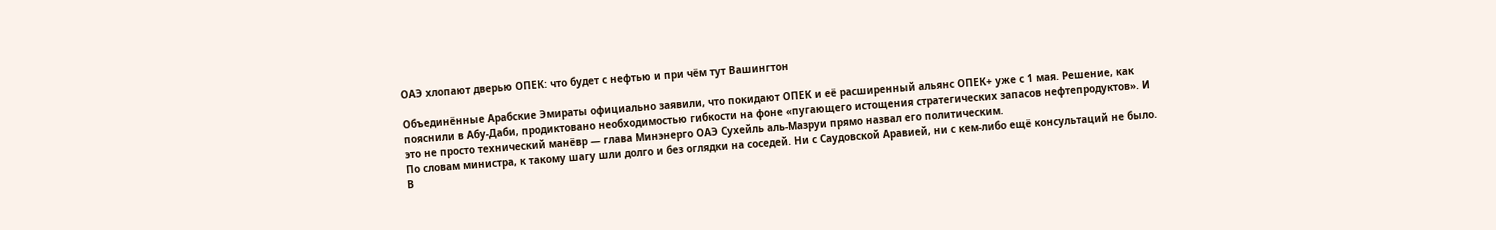ОАЭ хлопают дверью ОПЕК: что будет с нефтью и при чём тут Вашингтон

Объединённые Арабские Эмираты официально заявили, что покидают ОПЕК и её расширенный альянс ОПЕК+ уже с 1 мая. Решение, как пояснили в Абу-Даби, продиктовано необходимостью гибкости на фоне «пугающего истощения стратегических запасов нефтепродуктов». И это не просто технический манёвр — глава Минэнерго ОАЭ Сухейль аль-Мазруи прямо назвал его политическим.
По словам министра, к такому шагу шли долго и без оглядки на соседей. Ни с Саудовской Аравией, ни с кем-либо ещё консультаций не было. В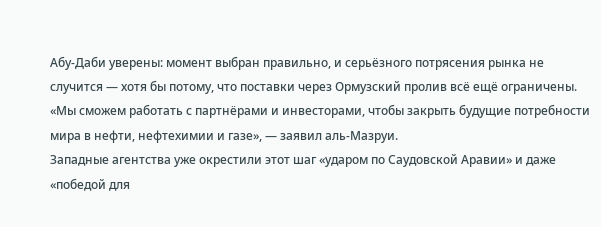Абу-Даби уверены: момент выбран правильно, и серьёзного потрясения рынка не случится — хотя бы потому, что поставки через Ормузский пролив всё ещё ограничены. «Мы сможем работать с партнёрами и инвесторами, чтобы закрыть будущие потребности мира в нефти, нефтехимии и газе», — заявил аль-Мазруи.
Западные агентства уже окрестили этот шаг «ударом по Саудовской Аравии» и даже «победой для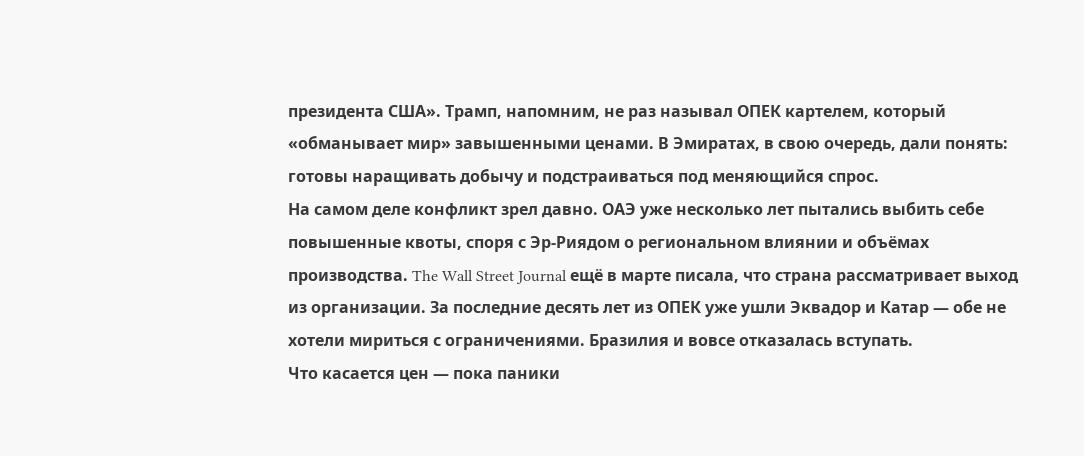президента США». Трамп, напомним, не раз называл ОПЕК картелем, который «обманывает мир» завышенными ценами. В Эмиратах, в свою очередь, дали понять: готовы наращивать добычу и подстраиваться под меняющийся спрос.
На самом деле конфликт зрел давно. ОАЭ уже несколько лет пытались выбить себе повышенные квоты, споря с Эр-Риядом о региональном влиянии и объёмах производства. The Wall Street Journal ещё в марте писала, что страна рассматривает выход из организации. За последние десять лет из ОПЕК уже ушли Эквадор и Катар — обе не хотели мириться с ограничениями. Бразилия и вовсе отказалась вступать.
Что касается цен — пока паники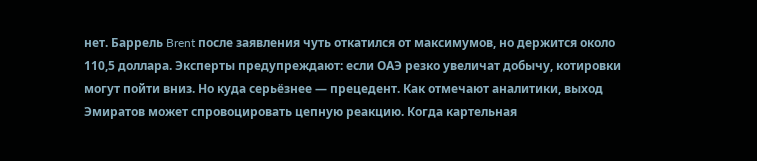нет. Баррель Brent после заявления чуть откатился от максимумов, но держится около 110,5 доллара. Эксперты предупреждают: если ОАЭ резко увеличат добычу, котировки могут пойти вниз. Но куда серьёзнее — прецедент. Как отмечают аналитики, выход Эмиратов может спровоцировать цепную реакцию. Когда картельная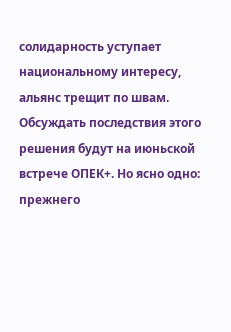солидарность уступает национальному интересу, альянс трещит по швам.
Обсуждать последствия этого решения будут на июньской встрече ОПЕК+. Но ясно одно: прежнего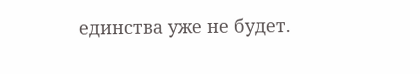единства уже не будет.